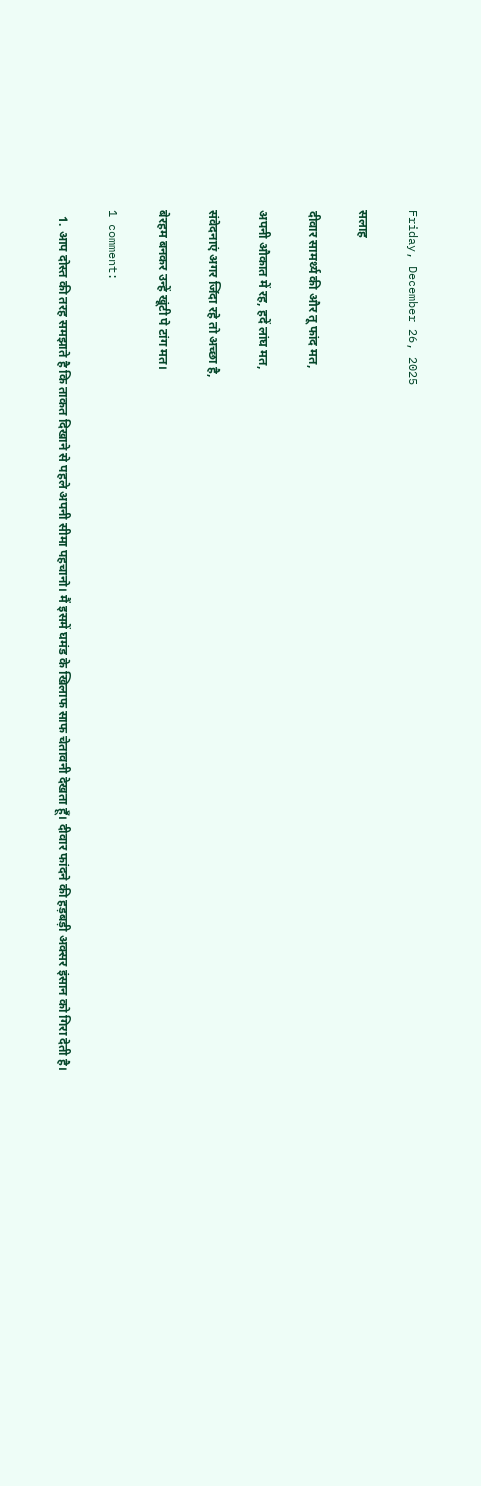Friday, December 26, 2025

सलाह

दीवार सामर्थ्य की और तू फांद मत,

अपनी औकात में रह, हदें लांघ मत,

संवेदनाएं अगर जिंदा रहे तो अच्छा है,

बेरहम बनकर उन्हें खूंटी पे टांग मत।

1 comment:

  1. आप दोस्त की तरह समझाते है कि ताकत दिखाने से पहले अपनी सीमा पहचानो। मैं इसमें घमंड के खिलाफ साफ चेतावनी देखता हूँ। दीवार फांदने की हड़बड़ी अक्सर इंसान को गिरा देती है।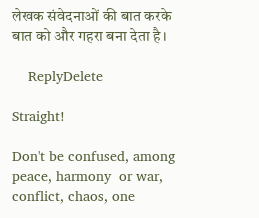लेखक संवेदनाओं की बात करके बात को और गहरा बना देता है।

    ReplyDelete

Straight!

Don't be confused, among peace, harmony  or war,  conflict, chaos, one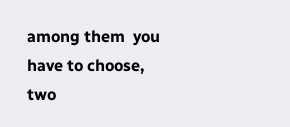among them  you have to choose,  two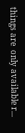things are  only available r...